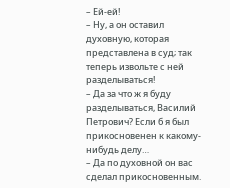– Ей-ей!
– Ну, а он оставил духовную, которая представлена в суд; так теперь извольте с ней разделываться!
– Да за что ж я буду разделываться, Василий Петрович? Если б я был прикосновенен к какому-нибудь делу…
– Да по духовной он вас сделал прикосновенным.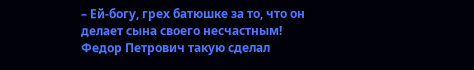– Ей-богу, грех батюшке за то, что он делает сына своего несчастным!
Федор Петрович такую сделал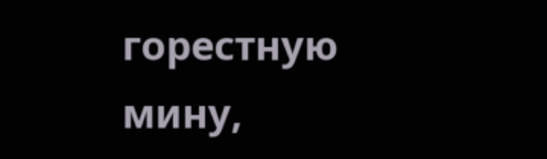горестную мину,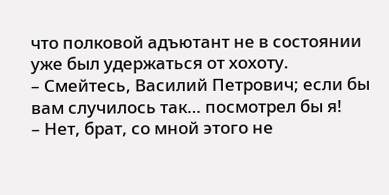что полковой адъютант не в состоянии уже был удержаться от хохоту.
– Смейтесь, Василий Петрович; если бы вам случилось так… посмотрел бы я!
– Нет, брат, со мной этого не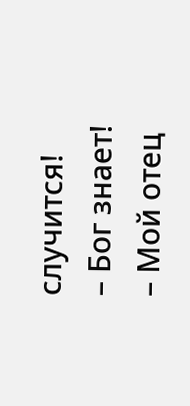случится!
– Бог знает!
– Мой отец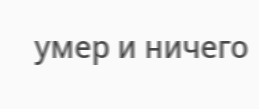умер и ничего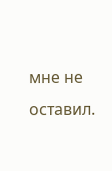мне не оставил.